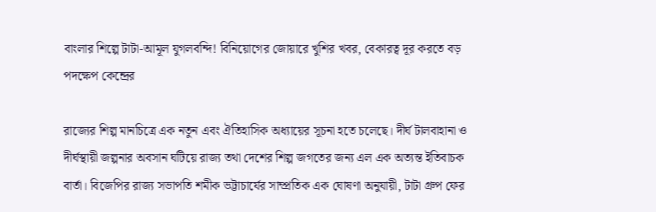বাংলার শিল্পে টাটা-আমূল যুগলবন্দি! বিনিয়োগের জোয়ারে খুশির খবর, বেকারত্ব দূর করতে বড় পদক্ষেপ কেন্দ্রের

রাজ্যের শিল্প মানচিত্রে এক নতুন এবং ঐতিহাসিক অধ্যায়ের সূচনা হতে চলেছে। দীর্ঘ টালবাহানা ও দীর্ঘস্থায়ী জল্পনার অবসান ঘটিয়ে রাজ্য তথা দেশের শিল্প জগতের জন্য এল এক অত্যন্ত ইতিবাচক বার্তা। বিজেপির রাজ্য সভাপতি শমীক ভট্টাচার্যের সাম্প্রতিক এক ঘোষণা অনুযায়ী, টাটা গ্রুপ ফের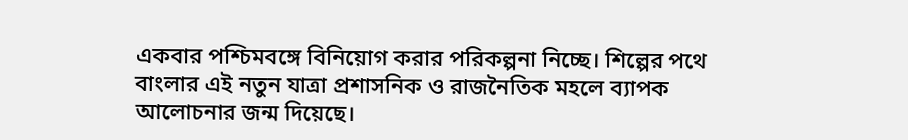একবার পশ্চিমবঙ্গে বিনিয়োগ করার পরিকল্পনা নিচ্ছে। শিল্পের পথে বাংলার এই নতুন যাত্রা প্রশাসনিক ও রাজনৈতিক মহলে ব্যাপক আলোচনার জন্ম দিয়েছে।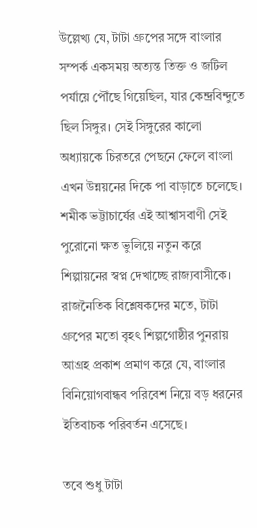উল্লেখ্য যে, টাটা গ্রুপের সঙ্গে বাংলার সম্পর্ক একসময় অত্যন্ত তিক্ত ও জটিল পর্যায়ে পৌঁছে গিয়েছিল, যার কেন্দ্রবিন্দুতে ছিল সিঙ্গুর। সেই সিঙ্গুরের কালো অধ্যায়কে চিরতরে পেছনে ফেলে বাংলা এখন উন্নয়নের দিকে পা বাড়াতে চলেছে। শমীক ভট্টাচার্যের এই আশ্বাসবাণী সেই পুরোনো ক্ষত ভুলিয়ে নতুন করে শিল্পায়নের স্বপ্ন দেখাচ্ছে রাজ্যবাসীকে। রাজনৈতিক বিশ্লেষকদের মতে, টাটা গ্রুপের মতো বৃহৎ শিল্পগোষ্ঠীর পুনরায় আগ্রহ প্রকাশ প্রমাণ করে যে, বাংলার বিনিয়োগবান্ধব পরিবেশ নিয়ে বড় ধরনের ইতিবাচক পরিবর্তন এসেছে।

তবে শুধু টাটা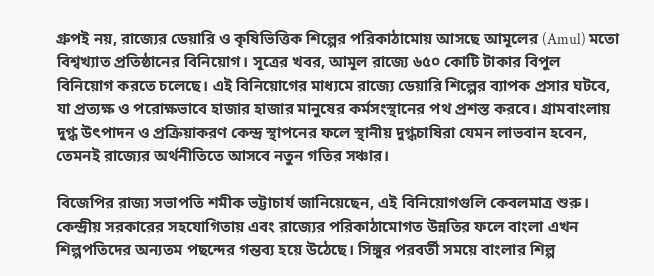গ্রুপই নয়, রাজ্যের ডেয়ারি ও কৃষিভিত্তিক শিল্পের পরিকাঠামোয় আসছে আমূলের (Amul) মতো বিশ্বখ্যাত প্রতিষ্ঠানের বিনিয়োগ। সূত্রের খবর, আমূল রাজ্যে ৬৫০ কোটি টাকার বিপুল বিনিয়োগ করতে চলেছে। এই বিনিয়োগের মাধ্যমে রাজ্যে ডেয়ারি শিল্পের ব্যাপক প্রসার ঘটবে, যা প্রত্যক্ষ ও পরোক্ষভাবে হাজার হাজার মানুষের কর্মসংস্থানের পথ প্রশস্ত করবে। গ্রামবাংলায় দুগ্ধ উৎপাদন ও প্রক্রিয়াকরণ কেন্দ্র স্থাপনের ফলে স্থানীয় দুগ্ধচাষিরা যেমন লাভবান হবেন, তেমনই রাজ্যের অর্থনীতিতে আসবে নতুন গতির সঞ্চার।

বিজেপির রাজ্য সভাপতি শমীক ভট্টাচার্য জানিয়েছেন, এই বিনিয়োগগুলি কেবলমাত্র শুরু। কেন্দ্রীয় সরকারের সহযোগিতায় এবং রাজ্যের পরিকাঠামোগত উন্নতির ফলে বাংলা এখন শিল্পপতিদের অন্যতম পছন্দের গন্তব্য হয়ে উঠেছে। সিঙ্গুর পরবর্তী সময়ে বাংলার শিল্প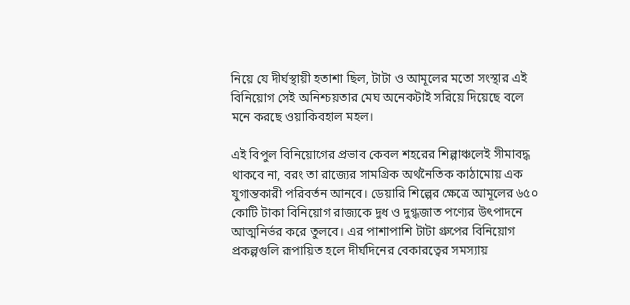নিয়ে যে দীর্ঘস্থায়ী হতাশা ছিল, টাটা ও আমূলের মতো সংস্থার এই বিনিয়োগ সেই অনিশ্চয়তার মেঘ অনেকটাই সরিয়ে দিয়েছে বলে মনে করছে ওয়াকিবহাল মহল।

এই বিপুল বিনিয়োগের প্রভাব কেবল শহরের শিল্পাঞ্চলেই সীমাবদ্ধ থাকবে না, বরং তা রাজ্যের সামগ্রিক অর্থনৈতিক কাঠামোয় এক যুগান্তকারী পরিবর্তন আনবে। ডেয়ারি শিল্পের ক্ষেত্রে আমূলের ৬৫০ কোটি টাকা বিনিয়োগ রাজ্যকে দুধ ও দুগ্ধজাত পণ্যের উৎপাদনে আত্মনির্ভর করে তুলবে। এর পাশাপাশি টাটা গ্রুপের বিনিয়োগ প্রকল্পগুলি রূপায়িত হলে দীর্ঘদিনের বেকারত্বের সমস্যায়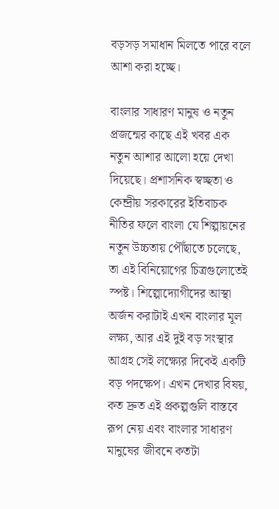বড়সড় সমাধান মিলতে পারে বলে আশা করা হচ্ছে।

বাংলার সাধারণ মানুষ ও নতুন প্রজন্মের কাছে এই খবর এক নতুন আশার আলো হয়ে দেখা দিয়েছে। প্রশাসনিক স্বচ্ছতা ও কেন্দ্রীয় সরকারের ইতিবাচক নীতির ফলে বাংলা যে শিল্পায়নের নতুন উচ্চতায় পৌঁছাতে চলেছে, তা এই বিনিয়োগের চিত্রগুলোতেই স্পষ্ট। শিল্পোদ্যোগীদের আস্থা অর্জন করাটাই এখন বাংলার মূল লক্ষ্য, আর এই দুই বড় সংস্থার আগ্রহ সেই লক্ষ্যের দিকেই একটি বড় পদক্ষেপ। এখন দেখার বিষয়, কত দ্রুত এই প্রকল্পগুলি বাস্তবে রূপ নেয় এবং বাংলার সাধারণ মানুষের জীবনে কতটা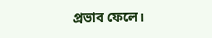প্রভাব ফেলে।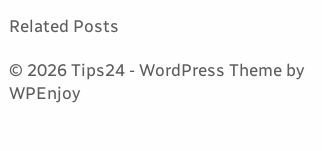Related Posts

© 2026 Tips24 - WordPress Theme by WPEnjoy